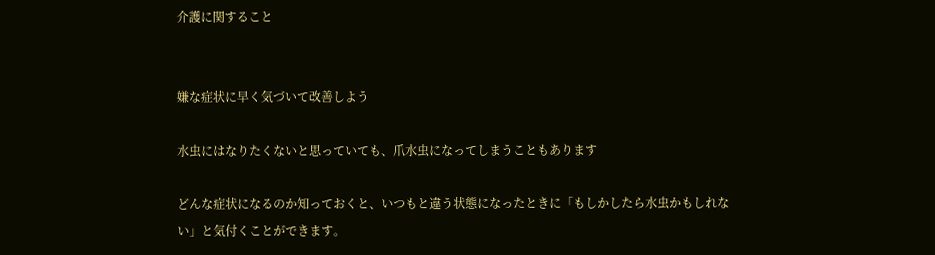介護に関すること


嫌な症状に早く気づいて改善しよう

水虫にはなりたくないと思っていても、爪水虫になってしまうこともあります

どんな症状になるのか知っておくと、いつもと違う状態になったときに「もしかしたら水虫かもしれない」と気付くことができます。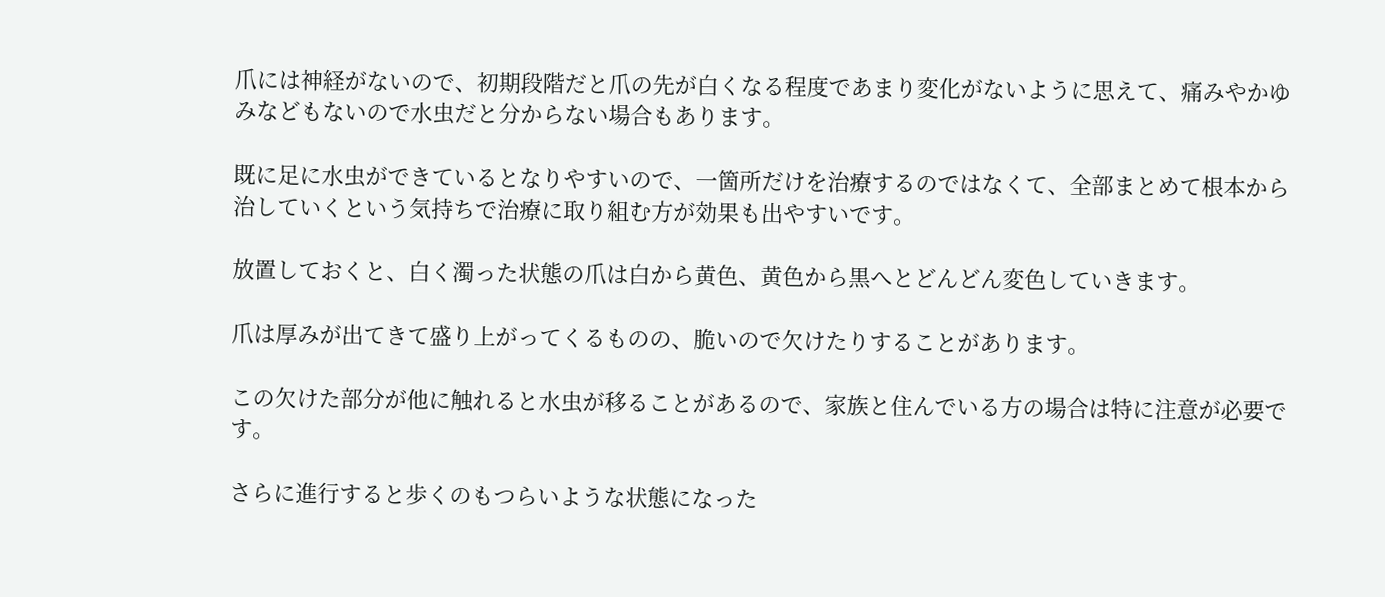爪には神経がないので、初期段階だと爪の先が白くなる程度であまり変化がないように思えて、痛みやかゆみなどもないので水虫だと分からない場合もあります。

既に足に水虫ができているとなりやすいので、一箇所だけを治療するのではなくて、全部まとめて根本から治していくという気持ちで治療に取り組む方が効果も出やすいです。

放置しておくと、白く濁った状態の爪は白から黄色、黄色から黒へとどんどん変色していきます。

爪は厚みが出てきて盛り上がってくるものの、脆いので欠けたりすることがあります。

この欠けた部分が他に触れると水虫が移ることがあるので、家族と住んでいる方の場合は特に注意が必要です。

さらに進行すると歩くのもつらいような状態になった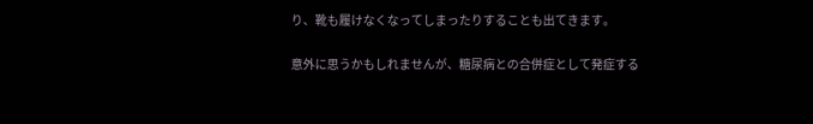り、靴も履けなくなってしまったりすることも出てきます。

意外に思うかもしれませんが、糖尿病との合併症として発症する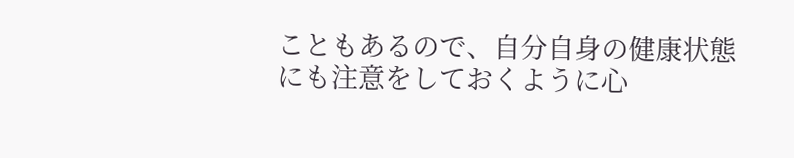こともあるので、自分自身の健康状態にも注意をしておくように心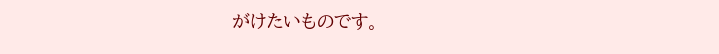がけたいものです。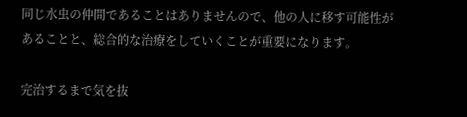同じ水虫の仲間であることはありませんので、他の人に移す可能性があることと、総合的な治療をしていくことが重要になります。

完治するまで気を抜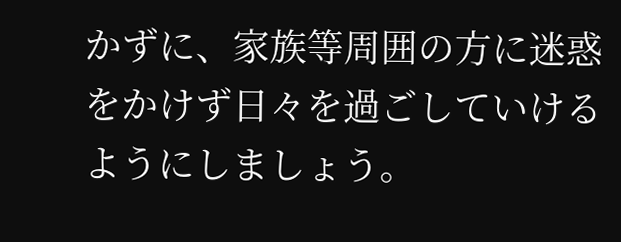かずに、家族等周囲の方に迷惑をかけず日々を過ごしていけるようにしましょう。